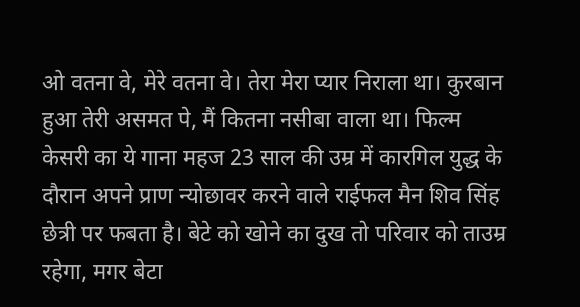ओ वतना वे, मेरे वतना वे। तेरा मेरा प्यार निराला था। कुरबान हुआ तेरी असमत पे, मैं कितना नसीबा वाला था। फिल्म केसरी का ये गाना महज 23 साल की उम्र में कारगिल युद्ध के दौरान अपने प्राण न्योछावर करने वाले राईफल मैन शिव सिंह छेत्री पर फबता है। बेटे को खोने का दुख तो परिवार को ताउम्र रहेगा, मगर बेटा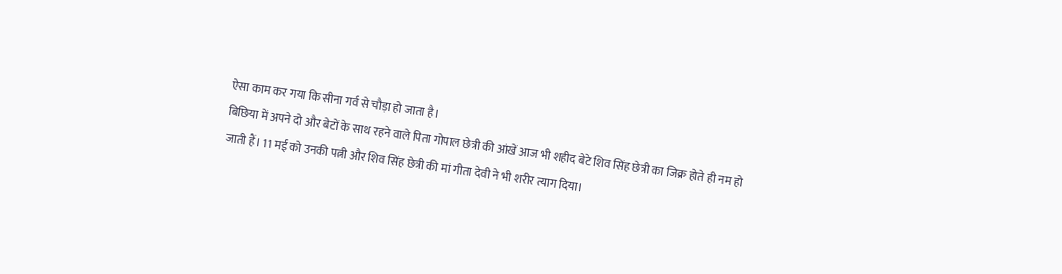ऐसा काम कर गया कि सीना गर्व से चौड़ा हो जाता है।
बिछिया में अपने दो और बेटों के साथ रहने वाले पिता गोपाल छेत्री की आंखें आज भी शहीद बेटे शिव सिंह छेत्री का जिक्र होते ही नम हो जाती हैं। 11 मई को उनकी पत्नी और शिव सिंह छेत्री की मां गीता देवी ने भी शरीर त्याग दिया।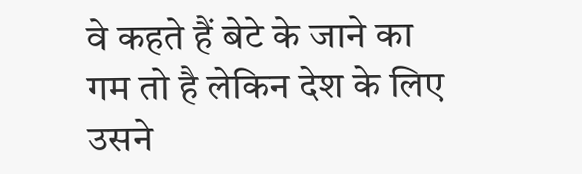वे कहते हैं बेटे के जाने का गम तो है लेकिन देश के लिए उसने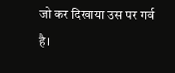जो कर दिखाया उस पर गर्व है।